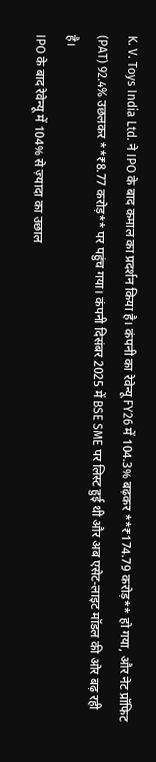K. V. Toys India Ltd. ने IPO के बाद कमाल का प्रदर्शन किया है। कंपनी का रेवेन्यू FY26 में 104.3% बढ़कर **₹174.79 करोड़** हो गया, और नेट प्रॉफिट (PAT) 92.4% उछलकर **₹8.77 करोड़** पर पहुंच गया। कंपनी दिसंबर 2025 में BSE SME पर लिस्ट हुई थी और अब एसेट-लाइट मॉडल की ओर बढ़ रही है।
IPO के बाद रेवेन्यू में 104% से ज़्यादा का उछाल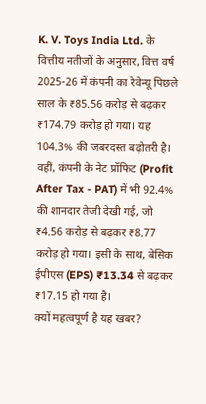K. V. Toys India Ltd. के वित्तीय नतीजों के अनुसार, वित्त वर्ष 2025-26 में कंपनी का रेवेन्यू पिछले साल के ₹85.56 करोड़ से बढ़कर ₹174.79 करोड़ हो गया। यह 104.3% की जबरदस्त बढ़ोतरी है। वहीं, कंपनी के नेट प्रॉफिट (Profit After Tax - PAT) में भी 92.4% की शानदार तेजी देखी गई, जो ₹4.56 करोड़ से बढ़कर ₹8.77 करोड़ हो गया। इसी के साथ, बेसिक ईपीएस (EPS) ₹13.34 से बढ़कर ₹17.15 हो गया है।
क्यों महत्वपूर्ण है यह खबर?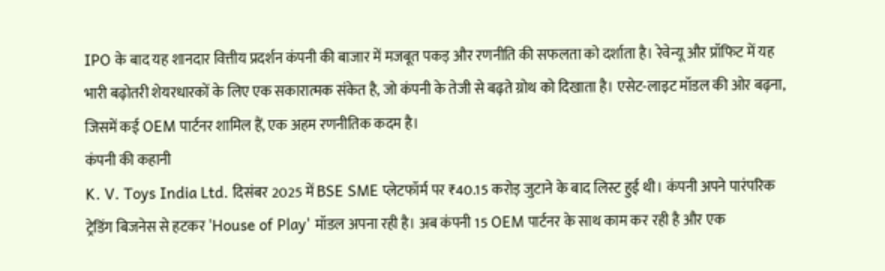IPO के बाद यह शानदार वित्तीय प्रदर्शन कंपनी की बाजार में मजबूत पकड़ और रणनीति की सफलता को दर्शाता है। रेवेन्यू और प्रॉफिट में यह भारी बढ़ोतरी शेयरधारकों के लिए एक सकारात्मक संकेत है, जो कंपनी के तेजी से बढ़ते ग्रोथ को दिखाता है। एसेट-लाइट मॉडल की ओर बढ़ना, जिसमें कई OEM पार्टनर शामिल हैं, एक अहम रणनीतिक कदम है।
कंपनी की कहानी
K. V. Toys India Ltd. दिसंबर 2025 में BSE SME प्लेटफॉर्म पर ₹40.15 करोड़ जुटाने के बाद लिस्ट हुई थी। कंपनी अपने पारंपरिक ट्रेडिंग बिजनेस से हटकर 'House of Play' मॉडल अपना रही है। अब कंपनी 15 OEM पार्टनर के साथ काम कर रही है और एक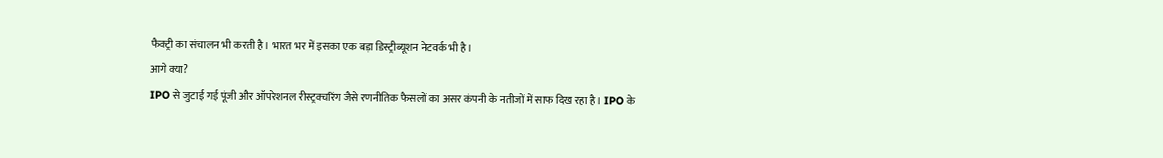फैक्ट्री का संचालन भी करती है। भारत भर में इसका एक बड़ा डिस्ट्रीब्यूशन नेटवर्क भी है।
आगे क्या?
IPO से जुटाई गई पूंजी और ऑपरेशनल रीस्ट्रक्चरिंग जैसे रणनीतिक फैसलों का असर कंपनी के नतीजों में साफ दिख रहा है। IPO के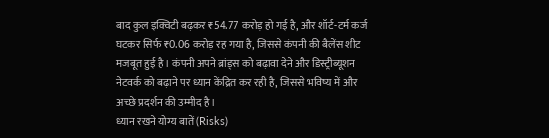बाद कुल इक्विटी बढ़कर ₹54.77 करोड़ हो गई है, और शॉर्ट-टर्म कर्ज घटकर सिर्फ ₹0.06 करोड़ रह गया है, जिससे कंपनी की बैलेंस शीट मजबूत हुई है। कंपनी अपने ब्रांड्स को बढ़ावा देने और डिस्ट्रीब्यूशन नेटवर्क को बढ़ाने पर ध्यान केंद्रित कर रही है, जिससे भविष्य में और अच्छे प्रदर्शन की उम्मीद है।
ध्यान रखने योग्य बातें (Risks)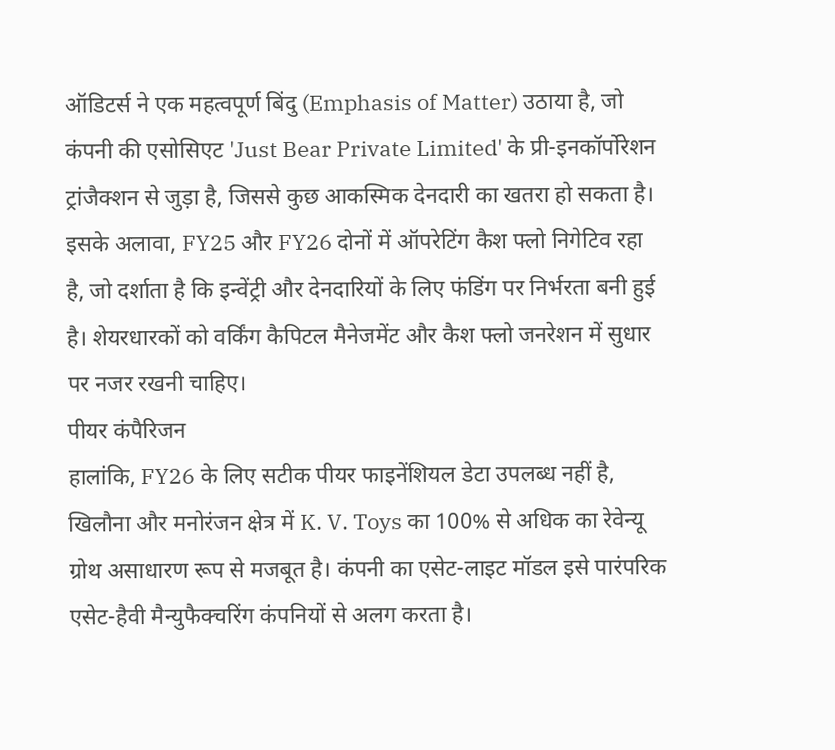ऑडिटर्स ने एक महत्वपूर्ण बिंदु (Emphasis of Matter) उठाया है, जो कंपनी की एसोसिएट 'Just Bear Private Limited' के प्री-इनकॉर्पोरेशन ट्रांजैक्शन से जुड़ा है, जिससे कुछ आकस्मिक देनदारी का खतरा हो सकता है। इसके अलावा, FY25 और FY26 दोनों में ऑपरेटिंग कैश फ्लो निगेटिव रहा है, जो दर्शाता है कि इन्वेंट्री और देनदारियों के लिए फंडिंग पर निर्भरता बनी हुई है। शेयरधारकों को वर्किंग कैपिटल मैनेजमेंट और कैश फ्लो जनरेशन में सुधार पर नजर रखनी चाहिए।
पीयर कंपैरिजन
हालांकि, FY26 के लिए सटीक पीयर फाइनेंशियल डेटा उपलब्ध नहीं है, खिलौना और मनोरंजन क्षेत्र में K. V. Toys का 100% से अधिक का रेवेन्यू ग्रोथ असाधारण रूप से मजबूत है। कंपनी का एसेट-लाइट मॉडल इसे पारंपरिक एसेट-हैवी मैन्युफैक्चरिंग कंपनियों से अलग करता है।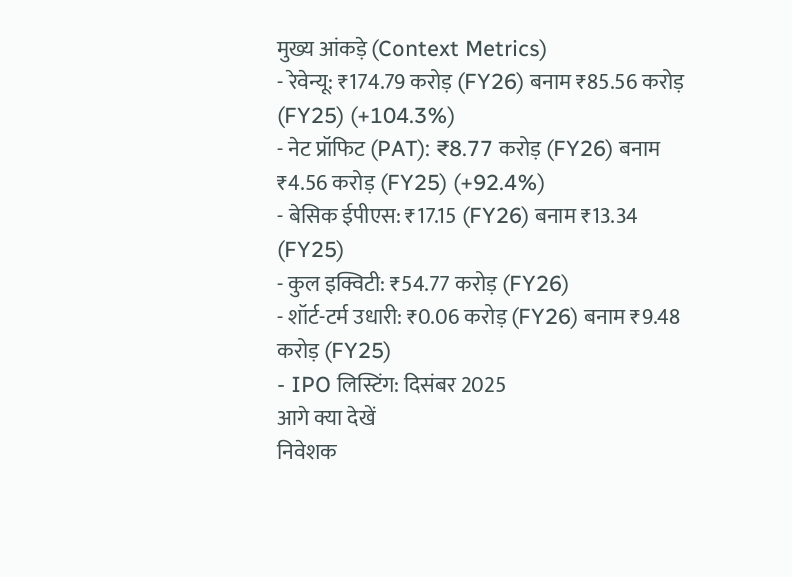मुख्य आंकड़े (Context Metrics)
- रेवेन्यू: ₹174.79 करोड़ (FY26) बनाम ₹85.56 करोड़ (FY25) (+104.3%)
- नेट प्रॉफिट (PAT): ₹8.77 करोड़ (FY26) बनाम ₹4.56 करोड़ (FY25) (+92.4%)
- बेसिक ईपीएस: ₹17.15 (FY26) बनाम ₹13.34 (FY25)
- कुल इक्विटी: ₹54.77 करोड़ (FY26)
- शॉर्ट-टर्म उधारी: ₹0.06 करोड़ (FY26) बनाम ₹9.48 करोड़ (FY25)
- IPO लिस्टिंग: दिसंबर 2025
आगे क्या देखें
निवेशक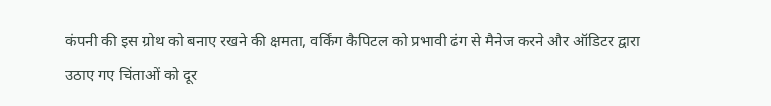कंपनी की इस ग्रोथ को बनाए रखने की क्षमता, वर्किंग कैपिटल को प्रभावी ढंग से मैनेज करने और ऑडिटर द्वारा उठाए गए चिंताओं को दूर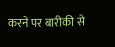करने पर बारीकी से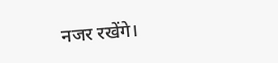नजर रखेंगे।